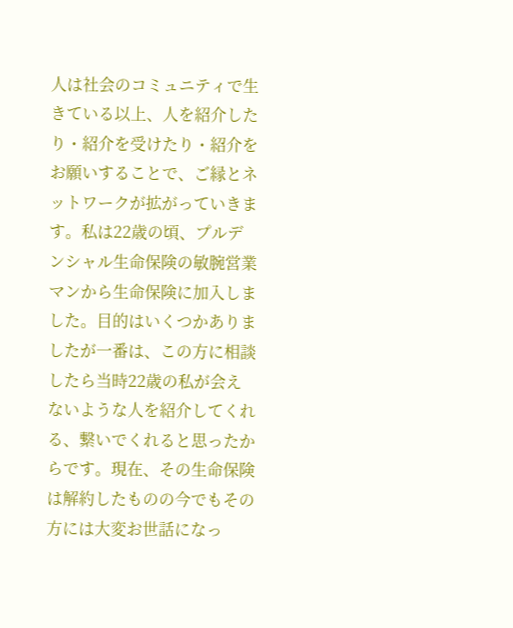人は社会のコミュニティで生きている以上、人を紹介したり・紹介を受けたり・紹介をお願いすることで、ご縁とネットワークが拡がっていきます。私は22歳の頃、プルデンシャル生命保険の敏腕営業マンから生命保険に加入しました。目的はいくつかありましたが一番は、この方に相談したら当時22歳の私が会えないような人を紹介してくれる、繋いでくれると思ったからです。現在、その生命保険は解約したものの今でもその方には大変お世話になっ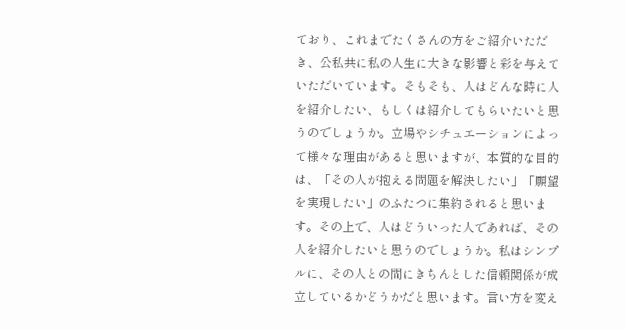ており、これまでたくさんの方をご紹介いただき、公私共に私の人生に大きな影響と彩を与えていただいています。そもそも、人はどんな時に人を紹介したい、もしくは紹介してもらいたいと思うのでしょうか。立場やシチュエーションによって様々な理由があると思いますが、本質的な目的は、「その人が抱える問題を解決したい」「願望を実現したい」のふたつに集約されると思います。その上で、人はどういった人であれば、その人を紹介したいと思うのでしょうか。私はシンプルに、その人との間にきちんとした信頼関係が成立しているかどうかだと思います。言い方を変え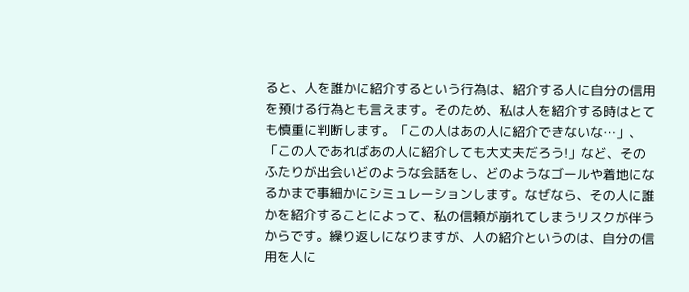ると、人を誰かに紹介するという行為は、紹介する人に自分の信用を預ける行為とも言えます。そのため、私は人を紹介する時はとても慎重に判断します。「この人はあの人に紹介できないな…」、「この人であればあの人に紹介しても大丈夫だろう!」など、そのふたりが出会いどのような会話をし、どのようなゴールや着地になるかまで事細かにシミュレーションします。なぜなら、その人に誰かを紹介することによって、私の信頼が崩れてしまうリスクが伴うからです。繰り返しになりますが、人の紹介というのは、自分の信用を人に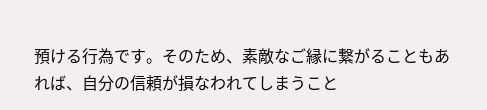預ける行為です。そのため、素敵なご縁に繋がることもあれば、自分の信頼が損なわれてしまうこと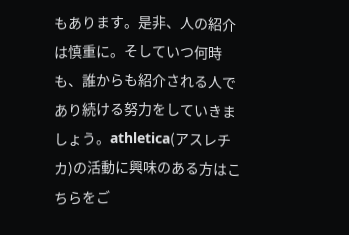もあります。是非、人の紹介は慎重に。そしていつ何時も、誰からも紹介される人であり続ける努力をしていきましょう。athletica(アスレチカ)の活動に興味のある方はこちらをご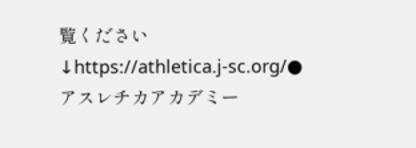覧ください↓https://athletica.j-sc.org/●アスレチカアカデミー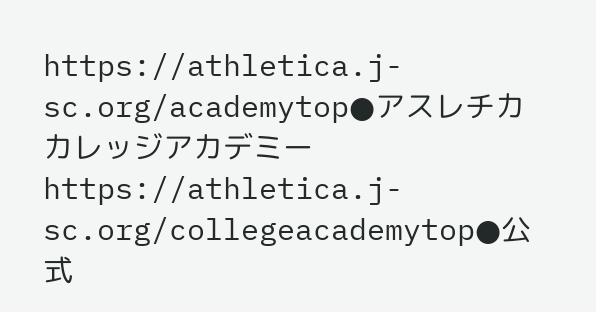https://athletica.j-sc.org/academytop●アスレチカカレッジアカデミーhttps://athletica.j-sc.org/collegeacademytop●公式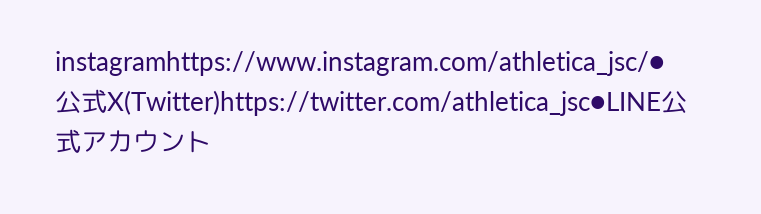instagramhttps://www.instagram.com/athletica_jsc/●公式X(Twitter)https://twitter.com/athletica_jsc●LINE公式アカウント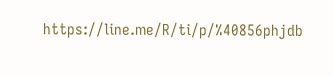https://line.me/R/ti/p/%40856phjdb